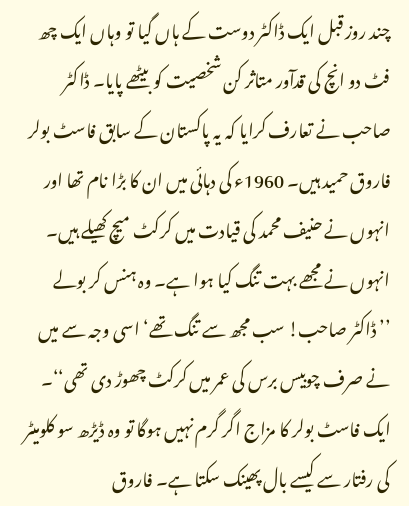چند روز قبل ایک ڈاکٹر دوست کے ہاں گیا تو وہاں ایک چھ فٹ دو انچ کی قدآور متاثر کن شخصیت کو بیٹھے پایا۔ ڈاکٹر صاحب نے تعارف کرایا کہ یہ پاکستان کے سابق فاسٹ بولر فاروق حمید ہیں۔ 1960ء کی دہائی میں ان کا بڑا نام تھا اور انہوں نے حنیف محمد کی قیادت میں کرکٹ میچ کھیلے ہیں۔ انہوں نے مجھے بہت تنگ کیا ہوا ہے۔ وہ ہنس کر بولے ’’ڈاکٹر صاحب! سب مجھ سے تنگ تھے‘ اسی وجہ سے میں نے صرف چوبیس برس کی عمر میں کرکٹ چھوڑ دی تھی‘‘۔ ایک فاسٹ بولر کا مزاج اگر گرم نہیں ہوگا تو وہ ڈیڑھ سو کلومیٹر کی رفتار سے کیسے بال پھینک سکتا ہے۔ فاروق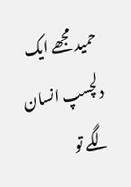حمید مجھے ایک دلچسپ انسان لگے تو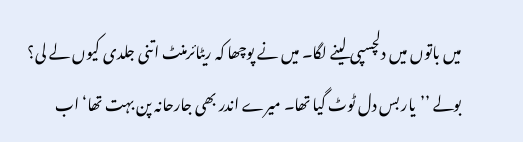میں باتوں میں دلچسپی لینے لگا۔ میں نے پوچھا کہ ریٹائرمنٹ اتنی جلدی کیوں لے لی؟ بولے ’’یار بس دل ٹوٹ گیا تھا۔ میرے اندر بھی جارحانہ پن بہت تھا‘ اب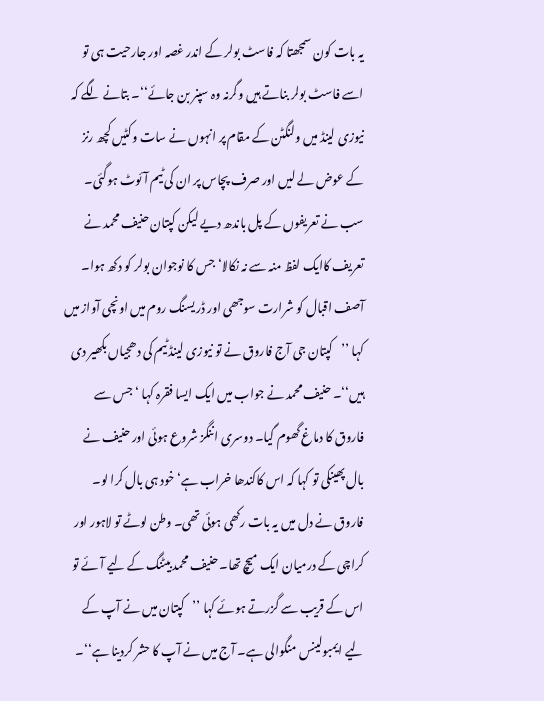یہ بات کون سمجھتا کہ فاسٹ بولر کے اندر غصہ اور جارحیت ہی تو اسے فاسٹ بولر بناتے ہیں وگرنہ وہ سپنر بن جائے‘‘۔ بتانے لگے کہ نیوزی لینڈ میں ولنگٹن کے مقام پر انہوں نے سات وکٹیں کچھ رنز کے عوض لے لیں اور صرف پچاس پر ان کی ٹیم آئوٹ ہوگئی۔ سب نے تعریفوں کے پل باندھ دیے لیکن کپتان حنیف محمد نے تعریف کاایک لفظ منہ سے نہ نکالا‘ جس کا نوجوان بولر کو دکھ ہوا۔ آصف اقبال کو شرارت سوجھی اور ڈریسنگ روم میں اونچی آواز میں کہا ’’کپتان جی آج فاروق نے تو نیوزی لینڈ ٹیم کی دھجیاں بکھیر دی ہیں‘‘۔ حنیف محمد نے جواب میں ایک ایسا فقرہ کہا ‘ جس سے فاروق کا دماغ گھوم گیا۔ دوسری اننگز شروع ہوئی اور حنیف نے بال پھینکی تو کہا کہ اس کاکندھا خراب ہے‘ خود ہی بال کرا لو۔ فاروق نے دل میں یہ بات رکھی ہوئی تھی۔ وطن لوٹے تو لاہور اور کراچی کے درمیان ایک میچ تھا۔ حنیف محمد بیٹنگ کے لیے آئے تو اس کے قریب سے گزرتے ہوئے کہا ’’کپتان میں نے آپ کے لیے ایمبولینس منگوالی ہے۔ آج میں نے آپ کا حشر کردینا ہے‘‘۔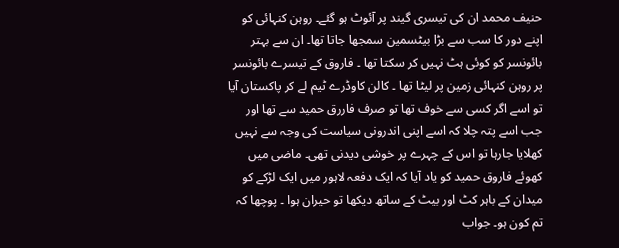حنیف محمد ان کی تیسری گیند پر آئوٹ ہو گئے۔ روہن کنہائی کو اپنے دور کا سب سے بڑا بیٹسمین سمجھا جاتا تھا۔ ان سے بہتر بائونسر کو کوئی ہٹ نہیں کر سکتا تھا ۔ فاروق کے تیسرے بائونسر پر روہن کنہائی زمین پر لیٹا تھا ۔ کالن کاوڈرے ٹیم لے کر پاکستان آیا تو اسے اگر کسی سے خوف تھا تو صرف فاررق حمید سے تھا اور جب اسے پتہ چلا کہ اسے اپنی اندرونی سیاست کی وجہ سے نہیں کھلایا جارہا تو اس کے چہرے پر خوشی دیدنی تھی۔ ماضی میں کھوئے فاروق حمید کو یاد آیا کہ ایک دفعہ لاہور میں ایک لڑکے کو میدان کے باہر کٹ اور بیٹ کے ساتھ دیکھا تو حیران ہوا ۔ پوچھا کہ تم کون ہو۔ جواب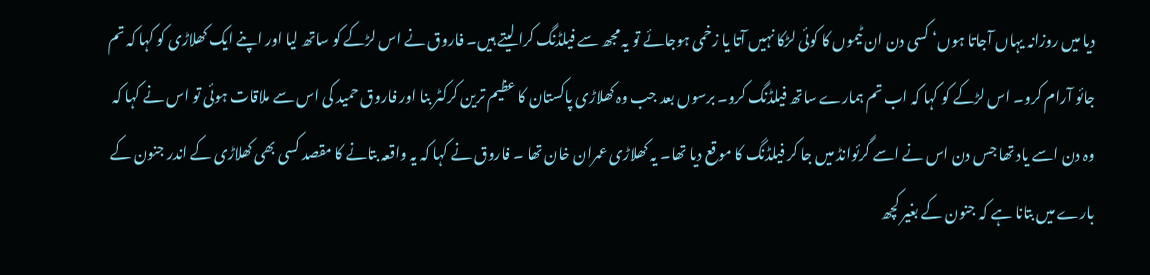دیا میں روزانہ یہاں آجاتا ہوں‘ کسی دن ان ٹیموں کا کوئی لڑکا نہیں آتا یا زخمی ہوجائے تو یہ مجھ سے فیلڈنگ کرا لیتے ہیں۔ فاروق نے اس لڑکے کو ساتھ لیا اور اپنے ایک کھلاڑی کو کہا کہ تم جائو آرام کرو۔ اس لڑکے کو کہا کہ اب تم ہمارے ساتھ فیلڈنگ کرو۔ برسوں بعد جب وہ کھلاڑی پاکستان کا عظیم ترین کرکٹر بنا اور فاروق حمید کی اس سے ملاقات ہوئی تو اس نے کہا کہ وہ دن اسے یاد تھا جس دن اس نے اسے گرئوانڈ میں جا کر فیلڈنگ کا موقع دیا تھا۔ یہ کھلاڑی عمران خان تھا ۔ فاروق نے کہا کہ یہ واقعہ بتانے کا مقصد کسی بھی کھلاڑی کے اندر جنون کے بارے میں بتانا ہے کہ جنون کے بغیر کچھ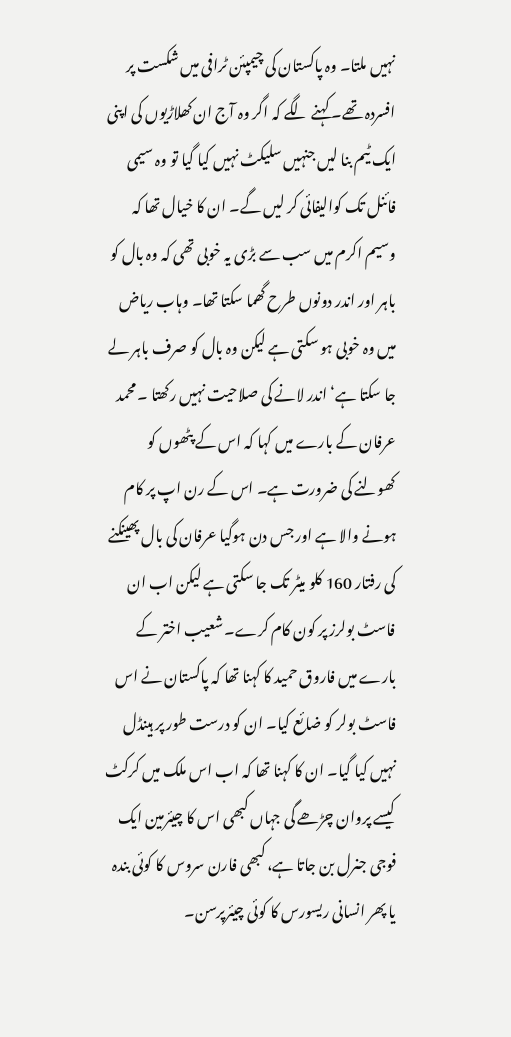نہیں ملتا۔ وہ پاکستان کی چیمپئن ٹرافی میں شکست پر افسردہ تھے۔ کہنے لگے کہ اگر وہ آج ان کھلاڑیوں کی اپنی ایک ٹیم بنا لیں جنہیں سلیکٹ نہیں کیا گیا تو وہ سیمی فائنل تک کوالیفائی کر لیں گے۔ ان کا خیال تھا کہ وسیم اکرم میں سب سے بڑی یہ خوبی تھی کہ وہ بال کو باہر اور اندر دونوں طرح گھما سکتا تھا۔ وہاب ریاض میں وہ خوبی ہو سکتی ہے لیکن وہ بال کو صرف باہر لے جا سکتا ہے‘ اندر لانے کی صلاحیت نہیں رکھتا ۔ محمد عرفان کے بارے میں کہا کہ اس کے پٹھوں کو کھولنے کی ضرورت ہے۔ اس کے رن اپ پر کام ہونے والا ہے اور جس دن ہوگیا عرفان کی بال پھینکنے کی رفتار 160 کلو میٹر تک جا سکتی ہے لیکن اب ان فاسٹ بولرز پر کون کام کرے۔ شعیب اختر کے بارے میں فاروق حمید کا کہنا تھا کہ پاکستان نے اس فاسٹ بولر کو ضائع کیا۔ ان کو درست طور پر ہینڈل نہیں کیا گیا۔ ان کا کہنا تھا کہ اب اس ملک میں کرکٹ کیسے پروان چڑھے گی جہاں کبھی اس کا چیئرمین ایک فوجی جنرل بن جاتا ہے، کبھی فارن سروس کا کوئی بندہ یا پھر انسانی ریسورس کا کوئی چیئرپرسن۔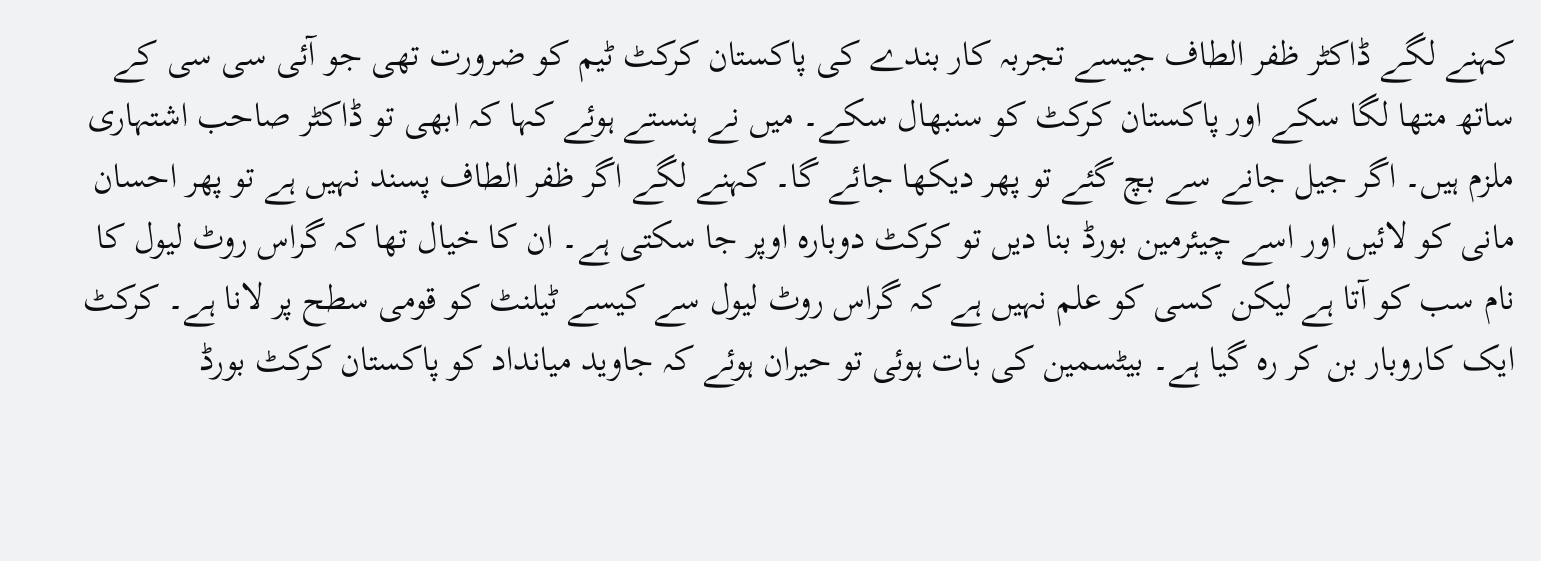کہنے لگے ڈاکٹر ظفر الطاف جیسے تجربہ کار بندے کی پاکستان کرکٹ ٹیم کو ضرورت تھی جو آئی سی سی کے ساتھ متھا لگا سکے اور پاکستان کرکٹ کو سنبھال سکے۔ میں نے ہنستے ہوئے کہا کہ ابھی تو ڈاکٹر صاحب اشتہاری ملزم ہیں۔ اگر جیل جانے سے بچ گئے تو پھر دیکھا جائے گا۔ کہنے لگے اگر ظفر الطاف پسند نہیں ہے تو پھر احسان مانی کو لائیں اور اسے چیئرمین بورڈ بنا دیں تو کرکٹ دوبارہ اوپر جا سکتی ہے۔ ان کا خیال تھا کہ گراس روٹ لیول کا نام سب کو آتا ہے لیکن کسی کو علم نہیں ہے کہ گراس روٹ لیول سے کیسے ٹیلنٹ کو قومی سطح پر لانا ہے۔ کرکٹ ایک کاروبار بن کر رہ گیا ہے۔ بیٹسمین کی بات ہوئی تو حیران ہوئے کہ جاوید میانداد کو پاکستان کرکٹ بورڈ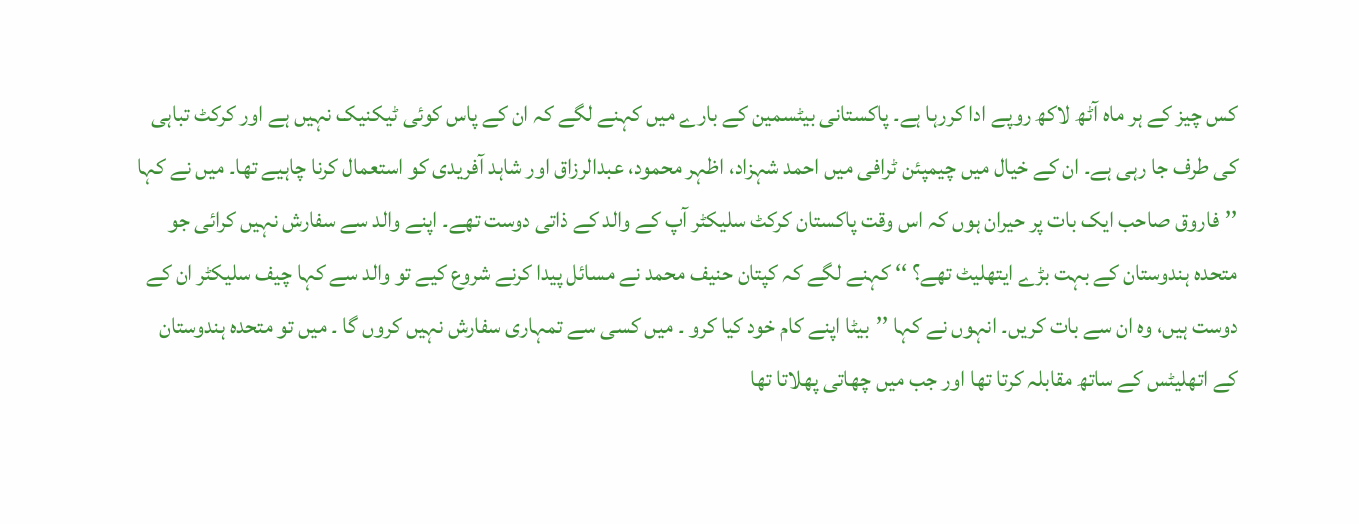کس چیز کے ہر ماہ آٹھ لاکھ روپے ادا کررہا ہے۔ پاکستانی بیٹسمین کے بارے میں کہنے لگے کہ ان کے پاس کوئی ٹیکنیک نہیں ہے اور کرکٹ تباہی کی طرف جا رہی ہے۔ ان کے خیال میں چیمپئن ٹرافی میں احمد شہزاد، اظہر محمود، عبدالرزاق اور شاہد آفریدی کو استعمال کرنا چاہیے تھا۔ میں نے کہا ’’فاروق صاحب ایک بات پر حیران ہوں کہ اس وقت پاکستان کرکٹ سلیکٹر آپ کے والد کے ذاتی دوست تھے۔ اپنے والد سے سفارش نہیں کرائی جو متحدہ ہندوستان کے بہت بڑے ایتھلیٹ تھے؟ ‘‘ کہنے لگے کہ کپتان حنیف محمد نے مسائل پیدا کرنے شروع کیے تو والد سے کہا چیف سلیکٹر ان کے دوست ہیں، وہ ان سے بات کریں۔ انہوں نے کہا ’’بیٹا اپنے کام خود کیا کرو ۔ میں کسی سے تمہاری سفارش نہیں کروں گا ۔ میں تو متحدہ ہندوستان کے اتھلیٹس کے ساتھ مقابلہ کرتا تھا اور جب میں چھاتی پھلاتا تھا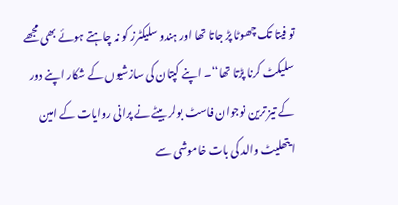تو فیتا تک چھوٹا پڑ جاتا تھا اور ہندو سلیکٹرز کو نہ چاہتے ہوئے بھی مجھے سلیکٹ کرنا پڑتا تھا‘‘۔ اپنے کپتان کی سازشیوں کے شکار اپنے دور کے تیز ترین نوجوان فاسٹ بولر بیٹے نے پرانی روایات کے امین ایتھلیٹ والد کی بات خاموشی سے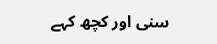سنی اور کچھ کہے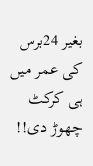بغیر 24برس کی عمر میں ہی کرکٹ چھوڑ دی!!